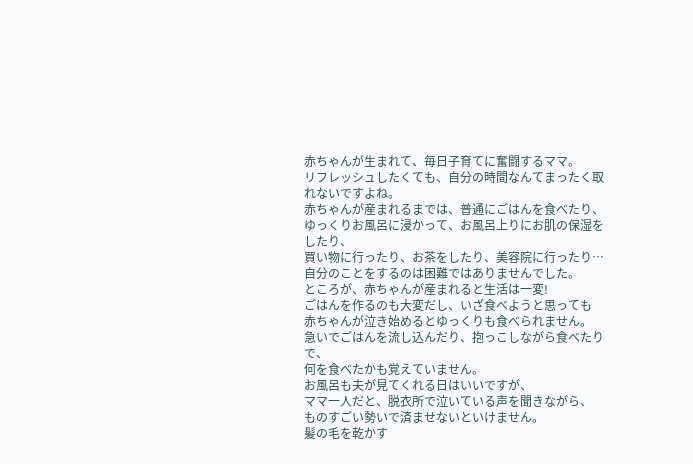赤ちゃんが生まれて、毎日子育てに奮闘するママ。
リフレッシュしたくても、自分の時間なんてまったく取れないですよね。
赤ちゃんが産まれるまでは、普通にごはんを食べたり、
ゆっくりお風呂に浸かって、お風呂上りにお肌の保湿をしたり、
買い物に行ったり、お茶をしたり、美容院に行ったり…
自分のことをするのは困難ではありませんでした。
ところが、赤ちゃんが産まれると生活は一変!
ごはんを作るのも大変だし、いざ食べようと思っても
赤ちゃんが泣き始めるとゆっくりも食べられません。
急いでごはんを流し込んだり、抱っこしながら食べたりで、
何を食べたかも覚えていません。
お風呂も夫が見てくれる日はいいですが、
ママ一人だと、脱衣所で泣いている声を聞きながら、
ものすごい勢いで済ませないといけません。
髪の毛を乾かす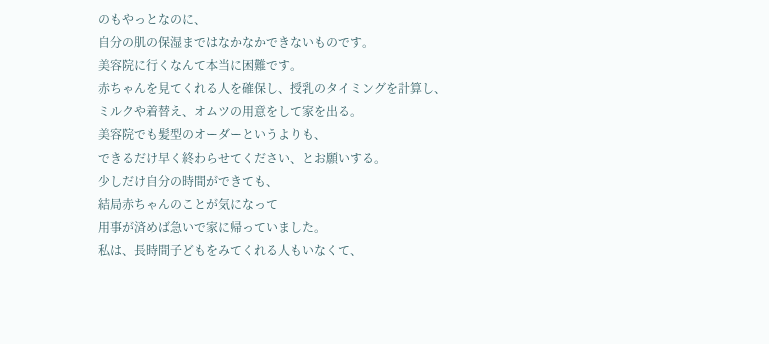のもやっとなのに、
自分の肌の保湿まではなかなかできないものです。
美容院に行くなんて本当に困難です。
赤ちゃんを見てくれる人を確保し、授乳のタイミングを計算し、
ミルクや着替え、オムツの用意をして家を出る。
美容院でも髪型のオーダーというよりも、
できるだけ早く終わらせてください、とお願いする。
少しだけ自分の時間ができても、
結局赤ちゃんのことが気になって
用事が済めば急いで家に帰っていました。
私は、長時間子どもをみてくれる人もいなくて、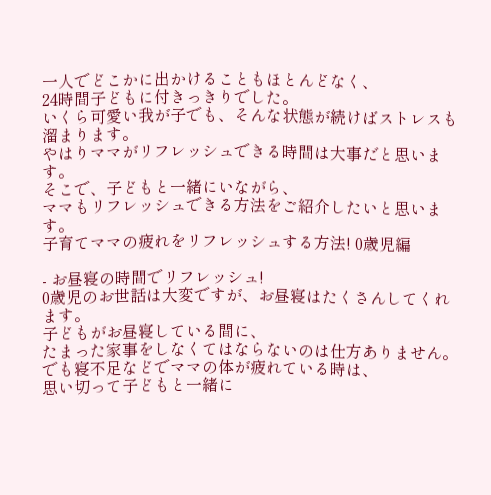一人でどこかに出かけることもほとんどなく、
24時間子どもに付きっきりでした。
いくら可愛い我が子でも、そんな状態が続けばストレスも溜まります。
やはりママがリフレッシュできる時間は大事だと思います。
そこで、子どもと一緒にいながら、
ママもリフレッシュできる方法をご紹介したいと思います。
子育てママの疲れをリフレッシュする方法! 0歳児編

- お昼寝の時間でリフレッシュ!
0歳児のお世話は大変ですが、お昼寝はたくさんしてくれます。
子どもがお昼寝している間に、
たまった家事をしなくてはならないのは仕方ありません。
でも寝不足などでママの体が疲れている時は、
思い切って子どもと一緒に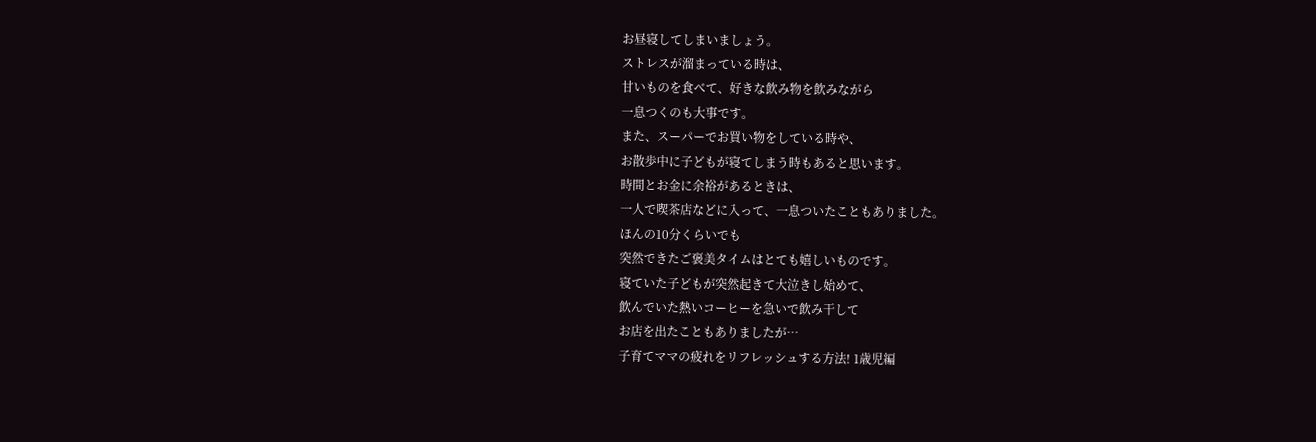お昼寝してしまいましょう。
ストレスが溜まっている時は、
甘いものを食べて、好きな飲み物を飲みながら
一息つくのも大事です。
また、スーパーでお買い物をしている時や、
お散歩中に子どもが寝てしまう時もあると思います。
時間とお金に余裕があるときは、
一人で喫茶店などに入って、一息ついたこともありました。
ほんの10分くらいでも
突然できたご褒美タイムはとても嬉しいものです。
寝ていた子どもが突然起きて大泣きし始めて、
飲んでいた熱いコーヒーを急いで飲み干して
お店を出たこともありましたが…
子育てママの疲れをリフレッシュする方法! 1歳児編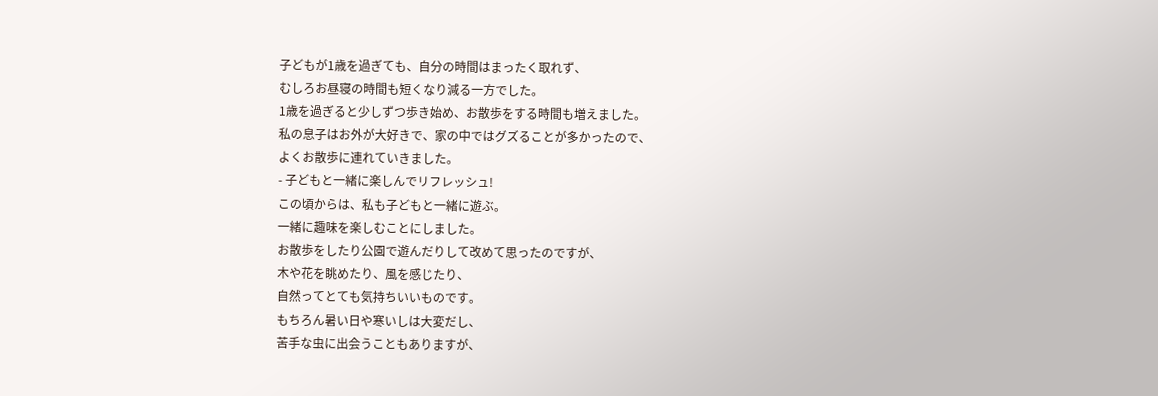子どもが1歳を過ぎても、自分の時間はまったく取れず、
むしろお昼寝の時間も短くなり減る一方でした。
1歳を過ぎると少しずつ歩き始め、お散歩をする時間も増えました。
私の息子はお外が大好きで、家の中ではグズることが多かったので、
よくお散歩に連れていきました。
- 子どもと一緒に楽しんでリフレッシュ!
この頃からは、私も子どもと一緒に遊ぶ。
一緒に趣味を楽しむことにしました。
お散歩をしたり公園で遊んだりして改めて思ったのですが、
木や花を眺めたり、風を感じたり、
自然ってとても気持ちいいものです。
もちろん暑い日や寒いしは大変だし、
苦手な虫に出会うこともありますが、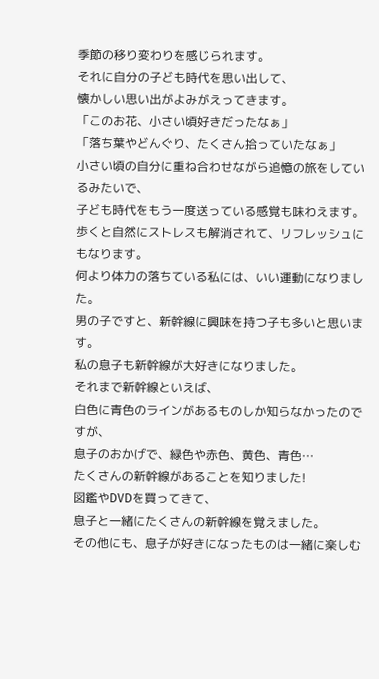季節の移り変わりを感じられます。
それに自分の子ども時代を思い出して、
懐かしい思い出がよみがえってきます。
「このお花、小さい頃好きだったなぁ」
「落ち葉やどんぐり、たくさん拾っていたなぁ」
小さい頃の自分に重ね合わせながら追憶の旅をしているみたいで、
子ども時代をもう一度送っている感覚も味わえます。
歩くと自然にストレスも解消されて、リフレッシュにもなります。
何より体力の落ちている私には、いい運動になりました。
男の子ですと、新幹線に興味を持つ子も多いと思います。
私の息子も新幹線が大好きになりました。
それまで新幹線といえば、
白色に青色のラインがあるものしか知らなかったのですが、
息子のおかげで、緑色や赤色、黄色、青色…
たくさんの新幹線があることを知りました!
図鑑やDVDを買ってきて、
息子と一緒にたくさんの新幹線を覚えました。
その他にも、息子が好きになったものは一緒に楽しむ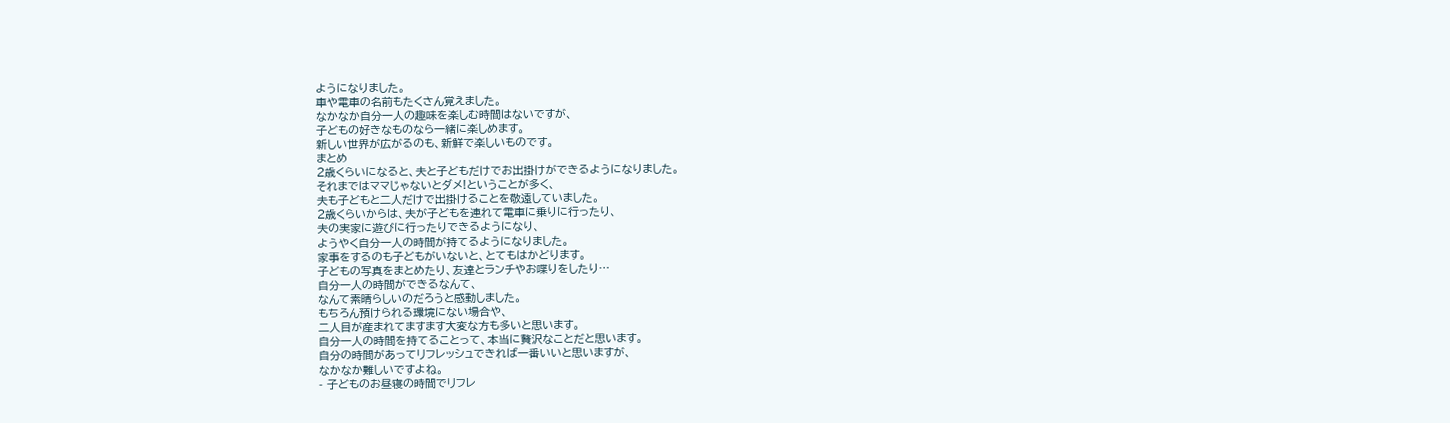ようになりました。
車や電車の名前もたくさん覚えました。
なかなか自分一人の趣味を楽しむ時間はないですが、
子どもの好きなものなら一緒に楽しめます。
新しい世界が広がるのも、新鮮で楽しいものです。
まとめ
2歳くらいになると、夫と子どもだけでお出掛けができるようになりました。
それまではママじゃないとダメ!ということが多く、
夫も子どもと二人だけで出掛けることを敬遠していました。
2歳くらいからは、夫が子どもを連れて電車に乗りに行ったり、
夫の実家に遊びに行ったりできるようになり、
ようやく自分一人の時間が持てるようになりました。
家事をするのも子どもがいないと、とてもはかどります。
子どもの写真をまとめたり、友達とランチやお喋りをしたり…
自分一人の時間ができるなんて、
なんて素晴らしいのだろうと感動しました。
もちろん預けられる環境にない場合や、
二人目が産まれてますます大変な方も多いと思います。
自分一人の時間を持てることって、本当に贅沢なことだと思います。
自分の時間があってリフレッシュできれば一番いいと思いますが、
なかなか難しいですよね。
- 子どものお昼寝の時間でリフレ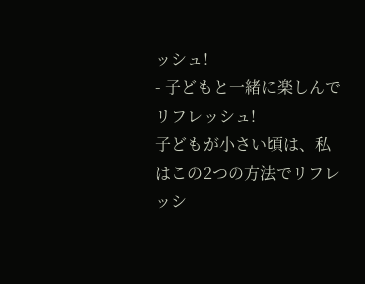ッシュ!
- 子どもと一緒に楽しんでリフレッシュ!
子どもが小さい頃は、私はこの2つの方法でリフレッシ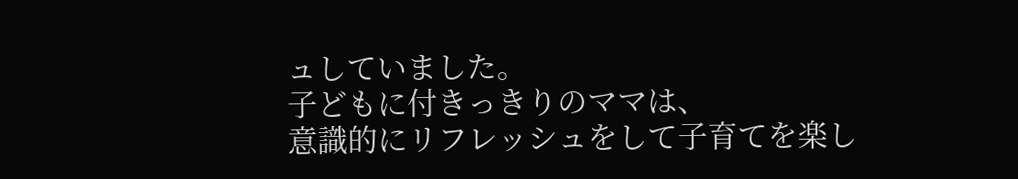ュしていました。
子どもに付きっきりのママは、
意識的にリフレッシュをして子育てを楽し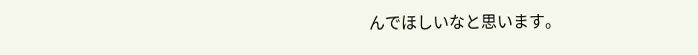んでほしいなと思います。